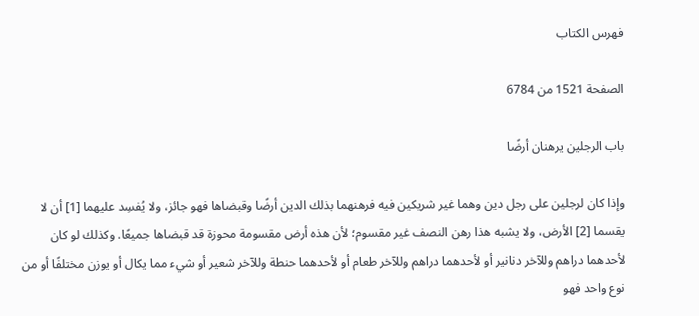فهرس الكتاب

الصفحة 1521 من 6784

باب الرجلين يرهنان أرضًا

وإذا كان لرجلين على رجل دين وهما غير شريكين فيه فرهنهما بذلك الدين أرضًا وقبضاها فهو جائز، ولا يُفسِد عليهما [1] أن لا يقسما [2] الأرض، ولا يشبه هذا رهن النصف غير مقسوم؛ لأن هذه أرض مقسومة محوزة قد قبضاها جميعًا. وكذلك لو كان لأحدهما دراهم وللآخر دنانير أو لأحدهما دراهم وللآخر طعام أو لأحدهما حنطة وللآخر شعير أو شيء مما يكال أو يوزن مختلفًا أو من نوع واحد فهو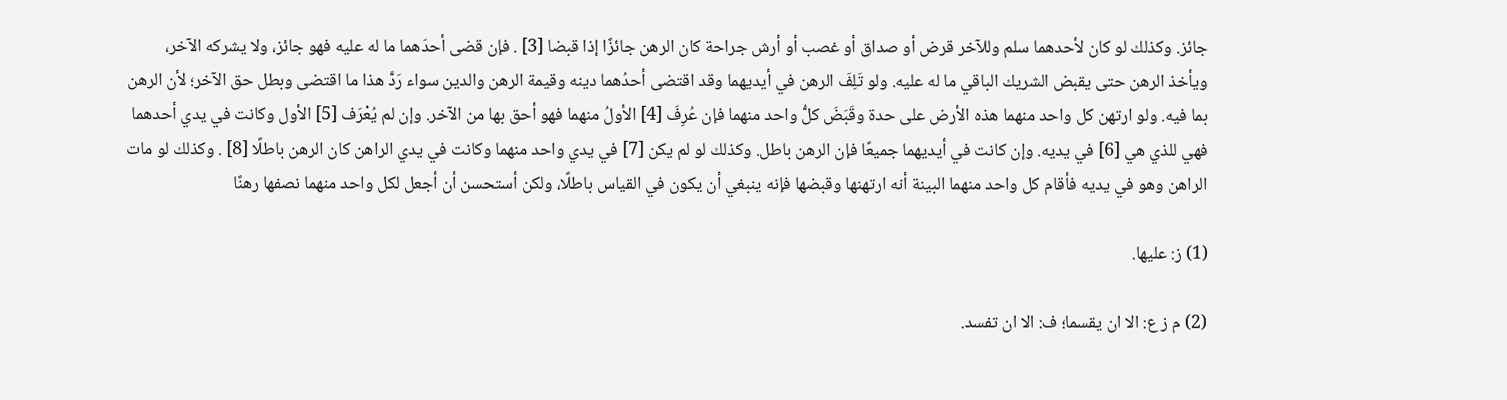جائز. وكذلك لو كان لأحدهما سلم وللآخر قرض أو صداق أو غصب أو أرش جراحة كان الرهن جائزًا إذا قبضا [3] . فإن قضى أحدَهما ما له عليه فهو جائز، ولا يشركه الآخر، ويأخذ الرهن حتى يقبض الشريك الباقي ما له عليه. ولو تَلِفَ الرهن في أيديهما وقد اقتضى أحدُهما دينه وقيمة الرهن والدين سواء رَدَّ هذا ما اقتضى وبطل حق الآخر؛ لأن الرهن بما فيه. ولو ارتهن كل واحد منهما هذه الأرض على حدة وقَبَضَ كلُّ واحد منهما فإن عُرِفَ [4] الأولُ منهما فهو أحق بها من الآخر. وإن لم يُعْرَف [5] الأول وكانت في يدي أحدهما فهي للذي هي [6] في يديه. وإن كانت في أيديهما جميعًا فإن الرهن باطل. وكذلك لو لم يكن [7] في يدي واحد منهما وكانت في يدي الراهن كان الرهن باطلًا [8] . وكذلك لو مات الراهن وهو في يديه فأقام كل واحد منهما البينة أنه ارتهنها وقبضها فإنه ينبغي أن يكون في القياس باطلًا، ولكن أستحسن أن أجعل لكل واحد منهما نصفها رهنًا

(1) ز: عليها.

(2) م ز ع: الا ان يقسما؛ ف: الا ان تفسد.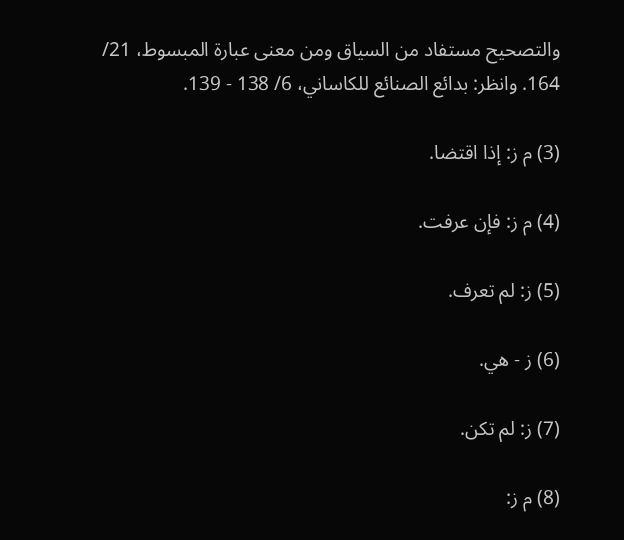والتصحيح مستفاد من السياق ومن معنى عبارة المبسوط، 21/ 164. وانظر: بدائع الصنائع للكاساني، 6/ 138 - 139.

(3) م ز: إذا اقتضا.

(4) م ز: فإن عرفت.

(5) ز: لم تعرف.

(6) ز - هي.

(7) ز: لم تكن.

(8) م ز: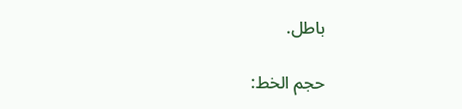باطل.

حجم الخط: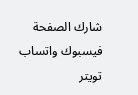شارك الصفحة
فيسبوك واتساب تويتر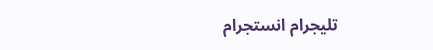تليجرام انستجرام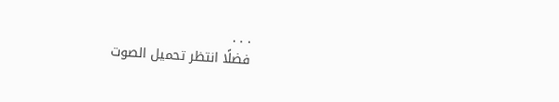. . .
فضلًا انتظر تحميل الصوت